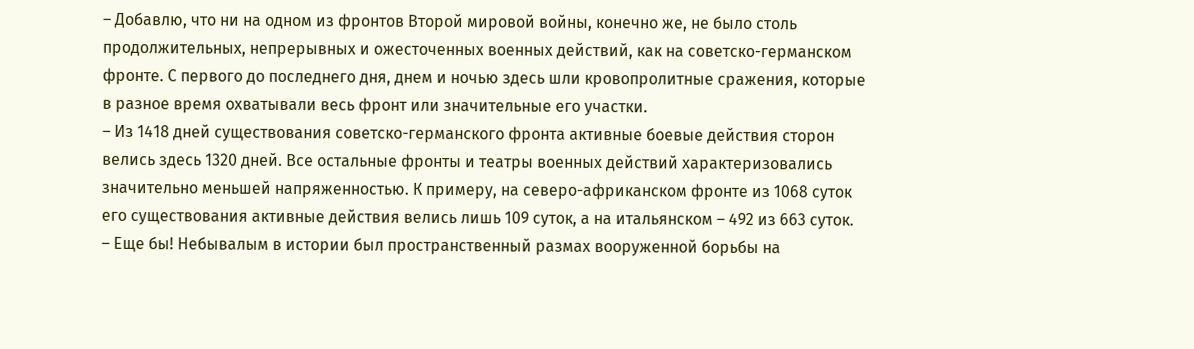– Добавлю, что ни на одном из фронтов Второй мировой войны, конечно же, не было столь продолжительных, непрерывных и ожесточенных военных действий, как на советско-германском фронте. С первого до последнего дня, днем и ночью здесь шли кровопролитные сражения, которые в разное время охватывали весь фронт или значительные его участки.
– Из 1418 дней существования советско-германского фронта активные боевые действия сторон велись здесь 1320 дней. Все остальные фронты и театры военных действий характеризовались значительно меньшей напряженностью. К примеру, на северо-африканском фронте из 1068 суток его существования активные действия велись лишь 109 суток, а на итальянском – 492 из 663 суток.
– Еще бы! Небывалым в истории был пространственный размах вооруженной борьбы на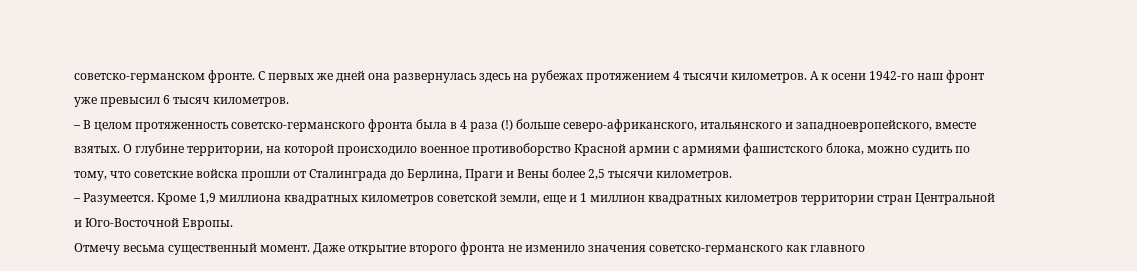советско-германском фронте. С первых же дней она развернулась здесь на рубежах протяжением 4 тысячи километров. А к осени 1942-го наш фронт уже превысил 6 тысяч километров.
– В целом протяженность советско-германского фронта была в 4 раза (!) больше северо-африканского, итальянского и западноевропейского, вместе взятых. О глубине территории, на которой происходило военное противоборство Красной армии с армиями фашистского блока, можно судить по тому, что советские войска прошли от Сталинграда до Берлина, Праги и Вены более 2,5 тысячи километров.
– Разумеется. Кроме 1,9 миллиона квадратных километров советской земли, еще и 1 миллион квадратных километров территории стран Центральной и Юго-Восточной Европы.
Отмечу весьма существенный момент. Даже открытие второго фронта не изменило значения советско-германского как главного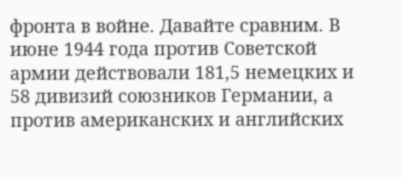фронта в войне. Давайте сравним. В июне 1944 года против Советской армии действовали 181,5 немецких и 58 дивизий союзников Германии, а против американских и английских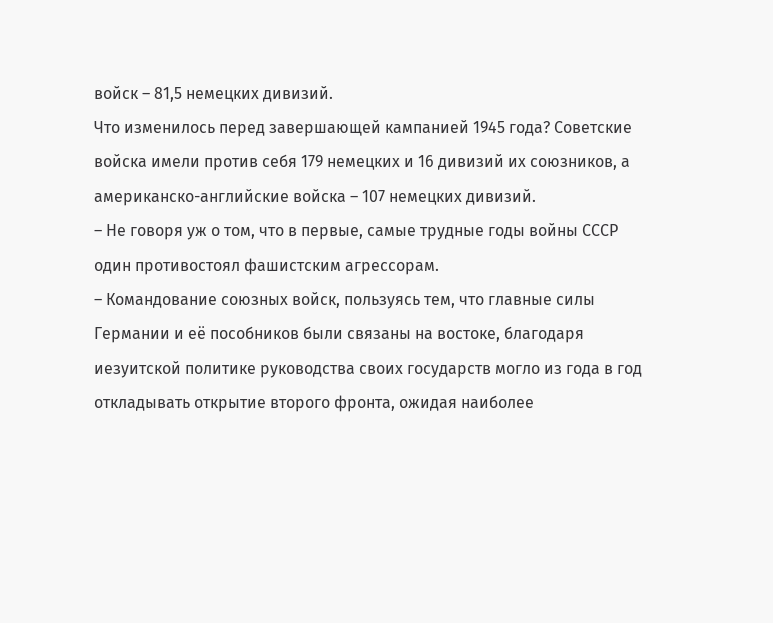войск – 81,5 немецких дивизий.
Что изменилось перед завершающей кампанией 1945 года? Советские войска имели против себя 179 немецких и 16 дивизий их союзников, а американско-английские войска – 107 немецких дивизий.
– Не говоря уж о том, что в первые, самые трудные годы войны СССР один противостоял фашистским агрессорам.
– Командование союзных войск, пользуясь тем, что главные силы Германии и её пособников были связаны на востоке, благодаря иезуитской политике руководства своих государств могло из года в год откладывать открытие второго фронта, ожидая наиболее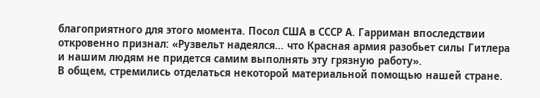благоприятного для этого момента. Посол США в СССР А. Гарриман впоследствии откровенно признал: «Рузвельт надеялся… что Красная армия разобьет силы Гитлера и нашим людям не придется самим выполнять эту грязную работу».
В общем, стремились отделаться некоторой материальной помощью нашей стране.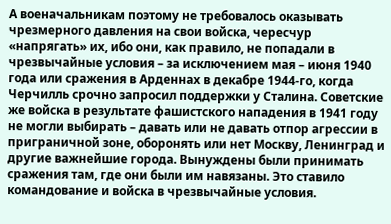А военачальникам поэтому не требовалось оказывать чрезмерного давления на свои войска, чересчур «напрягать» их, ибо они, как правило, не попадали в чрезвычайные условия – за исключением мая – июня 1940 года или сражения в Арденнах в декабре 1944-го, когда Черчилль срочно запросил поддержки у Сталина. Советские же войска в результате фашистского нападения в 1941 году не могли выбирать – давать или не давать отпор агрессии в приграничной зоне, оборонять или нет Москву, Ленинград и другие важнейшие города. Вынуждены были принимать сражения там, где они были им навязаны. Это ставило командование и войска в чрезвычайные условия.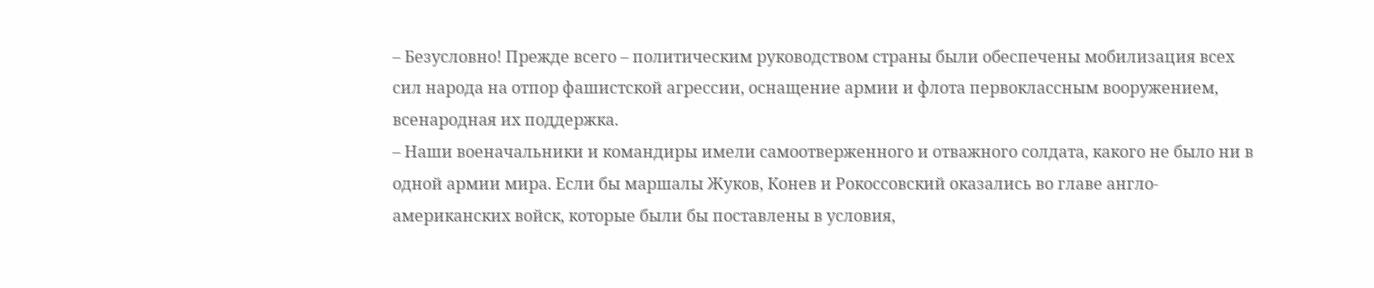– Безусловно! Прежде всего – политическим руководством страны были обеспечены мобилизация всех сил народа на отпор фашистской агрессии, оснащение армии и флота первоклассным вооружением, всенародная их поддержка.
– Наши военачальники и командиры имели самоотверженного и отважного солдата, какого не было ни в одной армии мира. Если бы маршалы Жуков, Конев и Рокоссовский оказались во главе англо-американских войск, которые были бы поставлены в условия,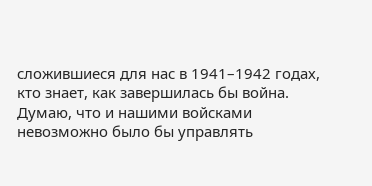сложившиеся для нас в 1941–1942 годах, кто знает, как завершилась бы война. Думаю, что и нашими войсками невозможно было бы управлять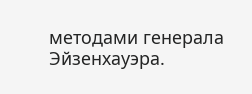методами генерала Эйзенхауэра.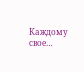Каждому свое…